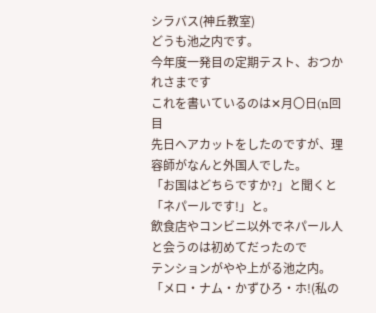シラバス(神丘教室)
どうも池之内です。
今年度一発目の定期テスト、おつかれさまです
これを書いているのは✕月〇日(n回目
先日ヘアカットをしたのですが、理容師がなんと外国人でした。
「お国はどちらですか?」と聞くと
「ネパールです!」と。
飲食店やコンビニ以外でネパール人と会うのは初めてだったので
テンションがやや上がる池之内。
「メロ・ナム・かずひろ・ホ!(私の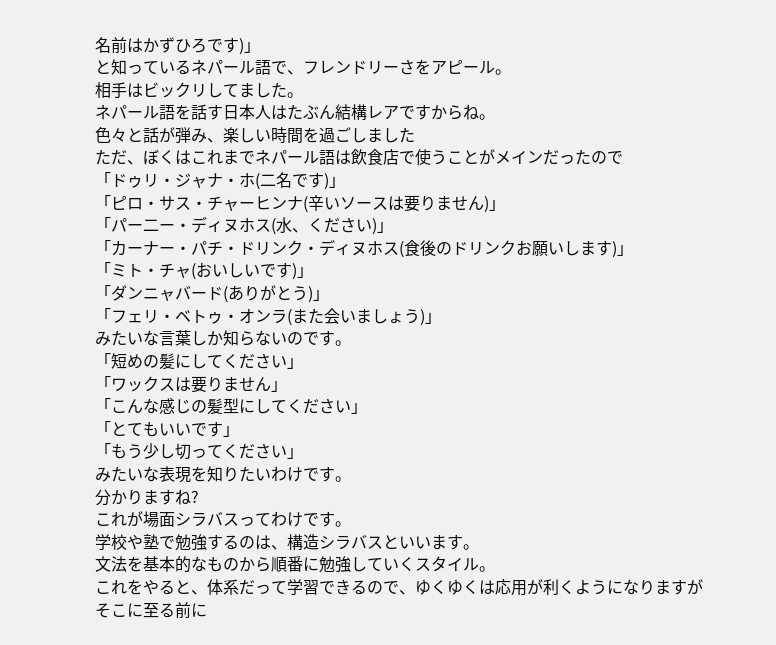名前はかずひろです)」
と知っているネパール語で、フレンドリーさをアピール。
相手はビックリしてました。
ネパール語を話す日本人はたぶん結構レアですからね。
色々と話が弾み、楽しい時間を過ごしました
ただ、ぼくはこれまでネパール語は飲食店で使うことがメインだったので
「ドゥリ・ジャナ・ホ(二名です)」
「ピロ・サス・チャーヒンナ(辛いソースは要りません)」
「パー二ー・ディヌホス(水、ください)」
「カーナー・パチ・ドリンク・ディヌホス(食後のドリンクお願いします)」
「ミト・チャ(おいしいです)」
「ダンニャバード(ありがとう)」
「フェリ・ベトゥ・オンラ(また会いましょう)」
みたいな言葉しか知らないのです。
「短めの髪にしてください」
「ワックスは要りません」
「こんな感じの髪型にしてください」
「とてもいいです」
「もう少し切ってください」
みたいな表現を知りたいわけです。
分かりますね?
これが場面シラバスってわけです。
学校や塾で勉強するのは、構造シラバスといいます。
文法を基本的なものから順番に勉強していくスタイル。
これをやると、体系だって学習できるので、ゆくゆくは応用が利くようになりますが
そこに至る前に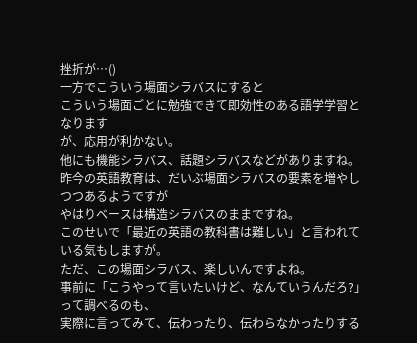挫折が…()
一方でこういう場面シラバスにすると
こういう場面ごとに勉強できて即効性のある語学学習となります
が、応用が利かない。
他にも機能シラバス、話題シラバスなどがありますね。
昨今の英語教育は、だいぶ場面シラバスの要素を増やしつつあるようですが
やはりベースは構造シラバスのままですね。
このせいで「最近の英語の教科書は難しい」と言われている気もしますが。
ただ、この場面シラバス、楽しいんですよね。
事前に「こうやって言いたいけど、なんていうんだろ?」って調べるのも、
実際に言ってみて、伝わったり、伝わらなかったりする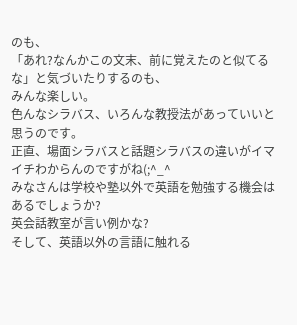のも、
「あれ?なんかこの文末、前に覚えたのと似てるな」と気づいたりするのも、
みんな楽しい。
色んなシラバス、いろんな教授法があっていいと思うのです。
正直、場面シラバスと話題シラバスの違いがイマイチわからんのですがね(;^_^
みなさんは学校や塾以外で英語を勉強する機会はあるでしょうか?
英会話教室が言い例かな?
そして、英語以外の言語に触れる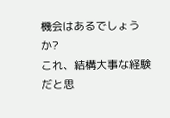機会はあるでしょうか?
これ、結構大事な経験だと思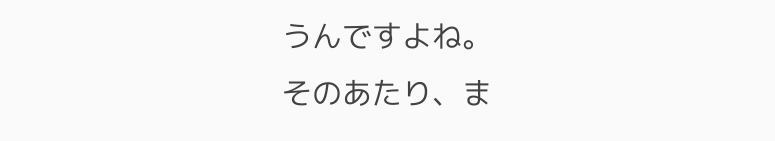うんですよね。
そのあたり、ま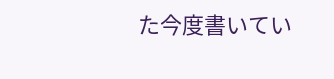た今度書いてい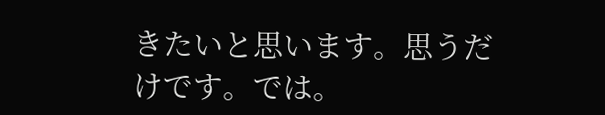きたいと思います。思うだけです。では。